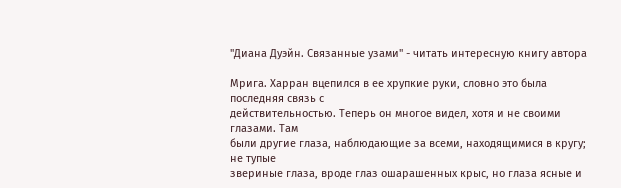"Диана Дуэйн. Связанные узами" - читать интересную книгу автора

Мрига. Харран вцепился в ее хрупкие руки, словно это была последняя связь с
действительностью. Теперь он многое видел, хотя и не своими глазами. Там
были другие глаза, наблюдающие за всеми, находящимися в кругу; не тупые
звериные глаза, вроде глаз ошарашенных крыс, но глаза ясные и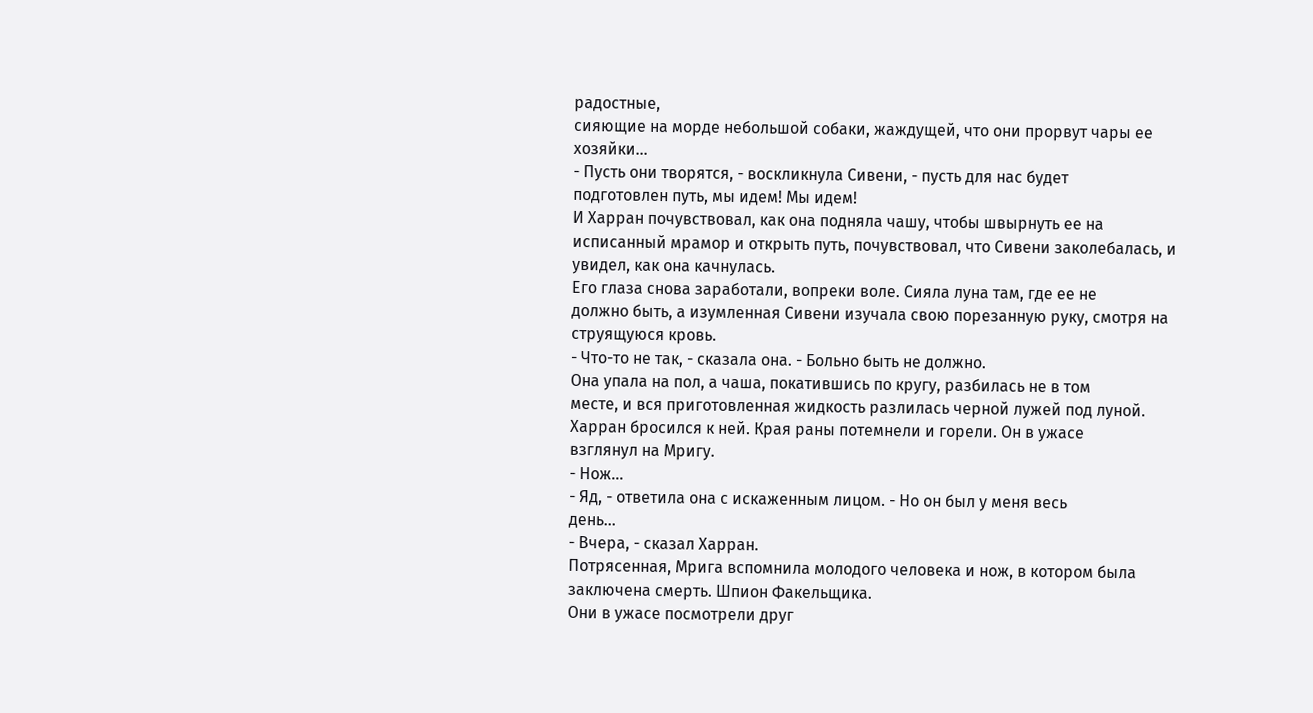радостные,
сияющие на морде небольшой собаки, жаждущей, что они прорвут чары ее
хозяйки...
- Пусть они творятся, - воскликнула Сивени, - пусть для нас будет
подготовлен путь, мы идем! Мы идем!
И Харран почувствовал, как она подняла чашу, чтобы швырнуть ее на
исписанный мрамор и открыть путь, почувствовал, что Сивени заколебалась, и
увидел, как она качнулась.
Его глаза снова заработали, вопреки воле. Сияла луна там, где ее не
должно быть, а изумленная Сивени изучала свою порезанную руку, смотря на
струящуюся кровь.
- Что-то не так, - сказала она. - Больно быть не должно.
Она упала на пол, а чаша, покатившись по кругу, разбилась не в том
месте, и вся приготовленная жидкость разлилась черной лужей под луной.
Харран бросился к ней. Края раны потемнели и горели. Он в ужасе
взглянул на Мригу.
- Нож...
- Яд, - ответила она с искаженным лицом. - Но он был у меня весь
день...
- Вчера, - сказал Харран.
Потрясенная, Мрига вспомнила молодого человека и нож, в котором была
заключена смерть. Шпион Факельщика.
Они в ужасе посмотрели друг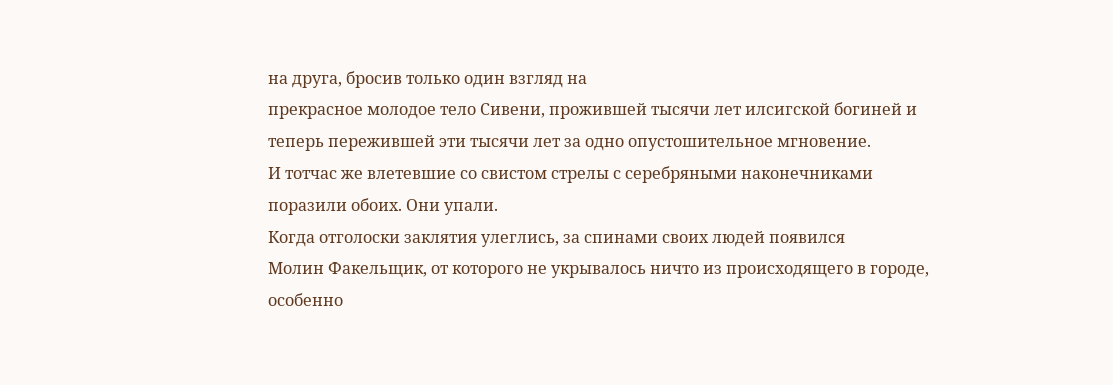на друга, бросив только один взгляд на
прекрасное молодое тело Сивени, прожившей тысячи лет илсигской богиней и
теперь пережившей эти тысячи лет за одно опустошительное мгновение.
И тотчас же влетевшие со свистом стрелы с серебряными наконечниками
поразили обоих. Они упали.
Когда отголоски заклятия улеглись, за спинами своих людей появился
Молин Факельщик, от которого не укрывалось ничто из происходящего в городе,
особенно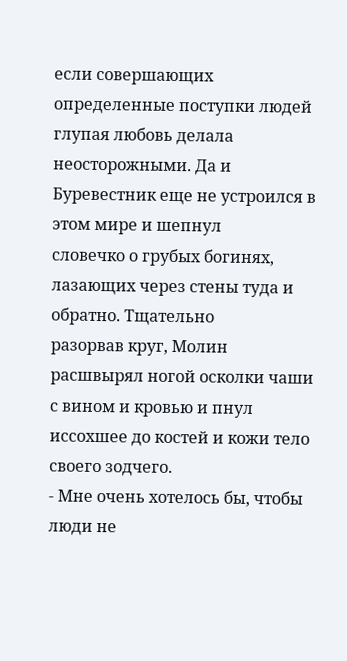если совершающих определенные поступки людей глупая любовь делала
неосторожными. Да и Буревестник еще не устроился в этом мире и шепнул
словечко о грубых богинях, лазающих через стены туда и обратно. Тщательно
разорвав круг, Молин расшвырял ногой осколки чаши с вином и кровью и пнул
иссохшее до костей и кожи тело своего зодчего.
- Мне очень хотелось бы, чтобы люди не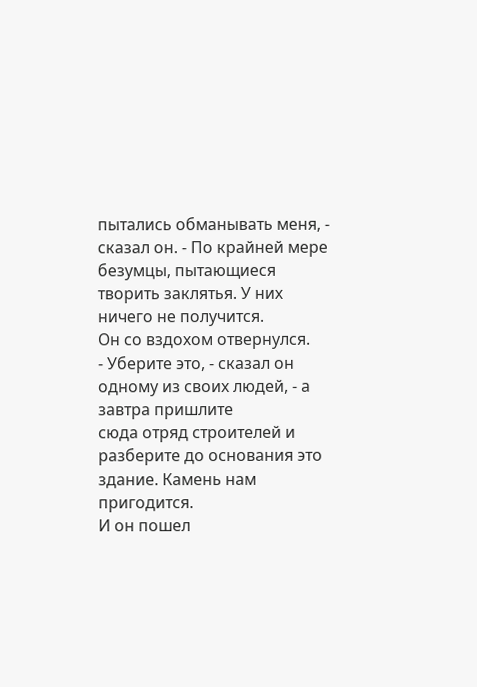пытались обманывать меня, -
сказал он. - По крайней мере безумцы, пытающиеся творить заклятья. У них
ничего не получится.
Он со вздохом отвернулся.
- Уберите это, - сказал он одному из своих людей, - а завтра пришлите
сюда отряд строителей и разберите до основания это здание. Камень нам
пригодится.
И он пошел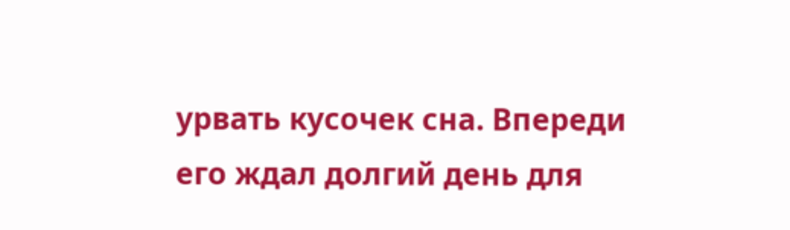урвать кусочек сна. Впереди его ждал долгий день для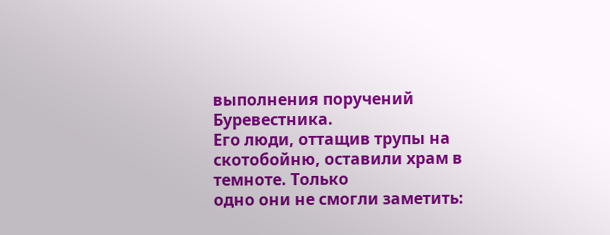выполнения поручений Буревестника.
Его люди, оттащив трупы на скотобойню, оставили храм в темноте. Только
одно они не смогли заметить: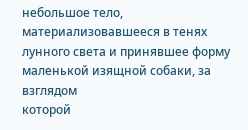небольшое тело, материализовавшееся в тенях
лунного света и принявшее форму маленькой изящной собаки, за взглядом
которой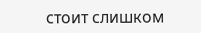стоит слишком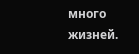много жизней.